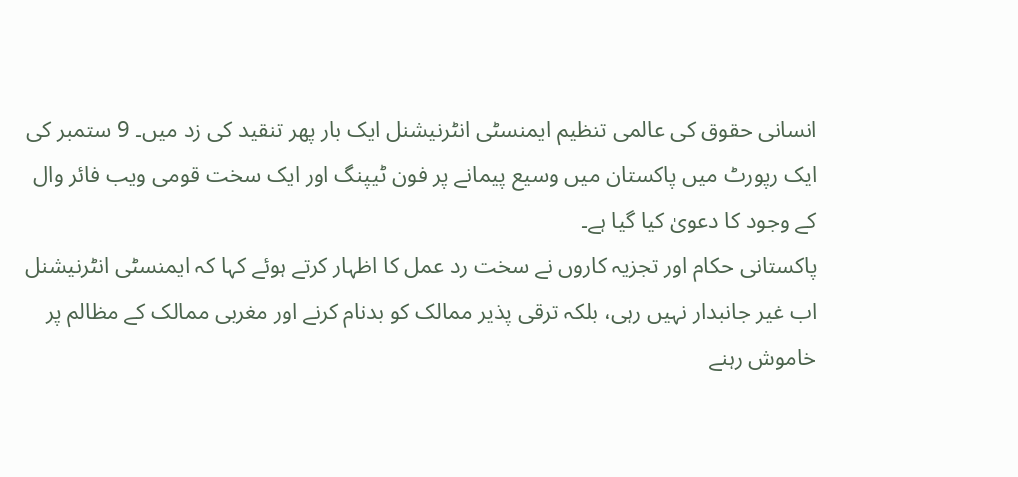انسانی حقوق کی عالمی تنظیم ایمنسٹی انٹرنیشنل ایک بار پھر تنقید کی زد میں۔ 9 ستمبر کی ایک رپورٹ میں پاکستان میں وسیع پیمانے پر فون ٹیپنگ اور ایک سخت قومی ویب فائر وال کے وجود کا دعویٰ کیا گیا ہے۔
پاکستانی حکام اور تجزیہ کاروں نے سخت رد عمل کا اظہار کرتے ہوئے کہا کہ ایمنسٹی انٹرنیشنل اب غیر جانبدار نہیں رہی، بلکہ ترقی پذیر ممالک کو بدنام کرنے اور مغربی ممالک کے مظالم پر خاموش رہنے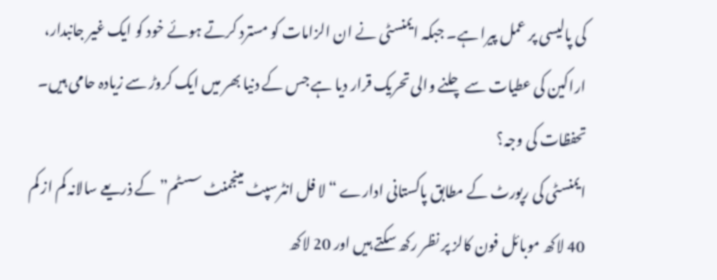کی پالیسی پر عمل پیرا ہے۔ جبکہ ایمنسٹی نے ان الزامات کو مسترد کرتے ہوئے خود کو ایک غیر جانبدار، اراکین کی عطیات سے چلنے والی تحریک قرار دیا ہے جس کے دنیا بھر میں ایک کروڑ سے زیادہ حامی ہیں۔
تحفظات کی وجہ؟
ایمنسٹی کی رپورٹ کے مطابق پاکستانی ادارے “لا فل انٹرسپٹ مینجمنٹ سسٹم” کے ذریعے سالانہ کم از کم 40 لاکھ موبائل فون کالز پر نظر رکھ سکتے ہیں اور 20 لاکھ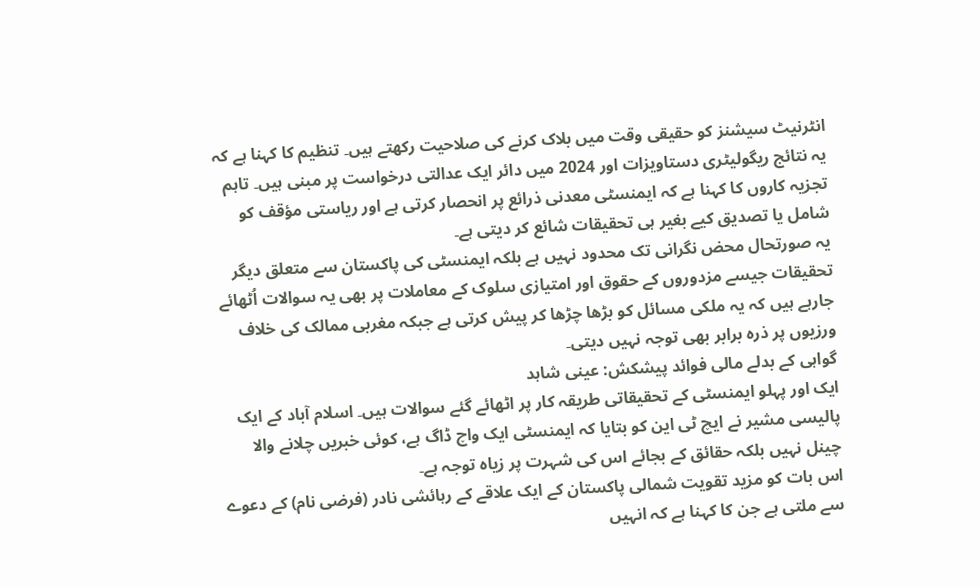انٹرنیٹ سیشنز کو حقیقی وقت میں بلاک کرنے کی صلاحیت رکھتے ہیں۔ تنظیم کا کہنا ہے کہ یہ نتائج ریگولیٹری دستاویزات اور 2024 میں دائر ایک عدالتی درخواست پر مبنی ہیں۔ تاہم تجزیہ کاروں کا کہنا ہے کہ ایمنسٹی معدنی ذرائع پر انحصار کرتی ہے اور ریاستی مؤقف کو شامل یا تصدیق کیے بغیر ہی تحقیقات شائع کر دیتی ہے۔
یہ صورتحال محض نگرانی تک محدود نہیں ہے بلکہ ایمنسٹی کی پاکستان سے متعلق دیگر تحقیقات جیسے مزدوروں کے حقوق اور امتیازی سلوک کے معاملات پر بھی یہ سوالات اُٹھائے جارہے ہیں کہ یہ ملکی مسائل کو بڑھا چڑھا کر پیش کرتی ہے جبکہ مغربی ممالک کی خلاف ورزیوں پر ذرہ برابر بھی توجہ نہیں دیتی۔
گواہی کے بدلے مالی فوائد پیشکش: عینی شاہد
ایک اور پہلو ایمنسٹی کے تحقیقاتی طریقہ کار پر اٹھائے گئے سوالات ہیں۔ اسلام آباد کے ایک پالیسی مشیر نے ایچ ٹی این کو بتایا کہ ایمنسٹی ایک واچ ڈاگ ہے، کوئی خبریں چلانے والا چینل نہیں بلکہ حقائق کے بجائے اس کی شہرت پر زیاہ توجہ ہے۔
اس بات کو مزید تقویت شمالی پاکستان کے ایک علاقے کے رہائشی نادر (فرضی نام) کے دعوے سے ملتی ہے جن کا کہنا ہے کہ انہیں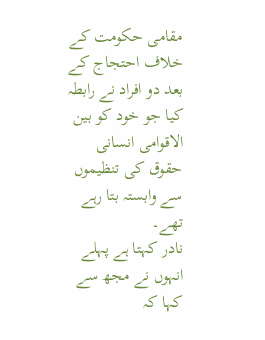مقامی حکومت کے خلاف احتجاج کے بعد دو افراد نے رابطہ کیا جو خود کو بین الاقوامی انسانی حقوق کی تنظیموں سے وابستہ بتا رہے تھے۔
نادر کہتا ہے پہلے انہوں نے مجھ سے کہا کہ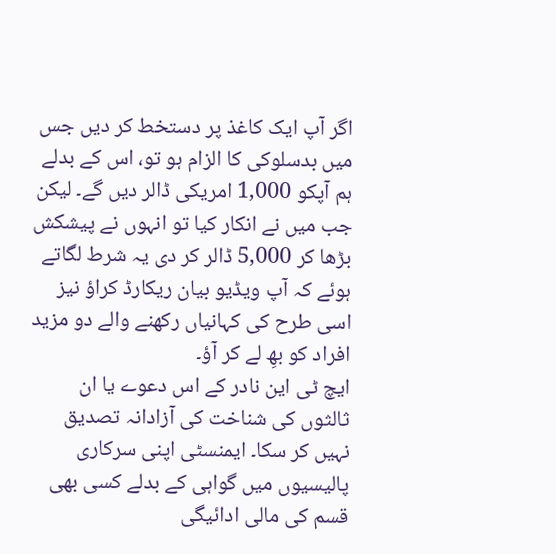اگر آپ ایک کاغذ پر دستخط کر دیں جس میں بدسلوکی کا الزام ہو تو، اس کے بدلے ہم آپکو 1,000 امریکی ڈالر دیں گے۔ لیکن جب میں نے انکار کیا تو انہوں نے پیشکش بڑھا کر 5,000 ڈالر کر دی یہ شرط لگاتے ہوئے کہ آپ ویڈیو بیان ریکارڈ کراؤ نیز اسی طرح کی کہانیاں رکھنے والے دو مزید افراد کو بھِ لے کر آؤ۔
ایچ ٹی این نادر کے اس دعوے یا ان ثالثوں کی شناخت کی آزادانہ تصدیق نہیں کر سکا۔ ایمنسٹی اپنی سرکاری پالیسیوں میں گواہی کے بدلے کسی بھی قسم کی مالی ادائیگی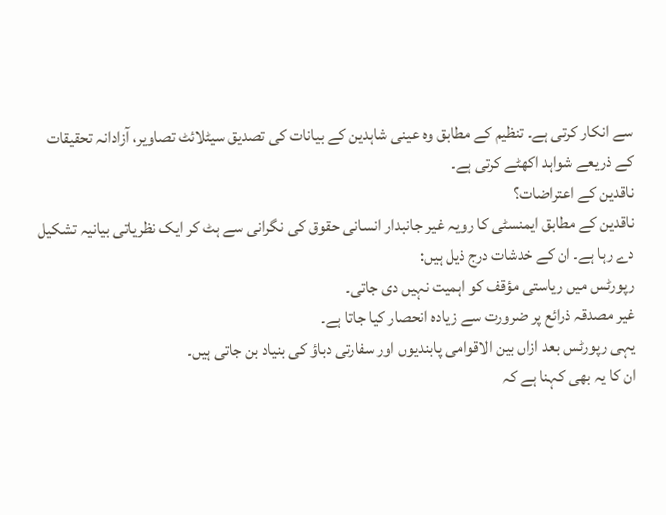سے انکار کرتی ہے۔ تنظیم کے مطابق وہ عینی شاہدین کے بیانات کی تصدیق سیٹلائٹ تصاویر، آزادانہ تحقیقات کے ذریعے شواہد اکھٹے کرتی ہے۔
ناقدین کے اعتراضات؟
ناقدین کے مطابق ایمنسٹی کا رویہ غیر جانبدار انسانی حقوق کی نگرانی سے ہٹ کر ایک نظریاتی بیانیہ تشکیل دے رہا ہے۔ ان کے خدشات درج ذیل ہیں:
رپورٹس میں ریاستی مؤقف کو اہمیت نہیں دی جاتی۔
غیر مصدقہ ذرائع پر ضرورت سے زیادہ انحصار کیا جاتا ہے۔
یہی رپورٹس بعد ازاں بین الاقوامی پابندیوں اور سفارتی دباؤ کی بنیاد بن جاتی ہیں۔
ان کا یہ بھی کہنا ہے کہ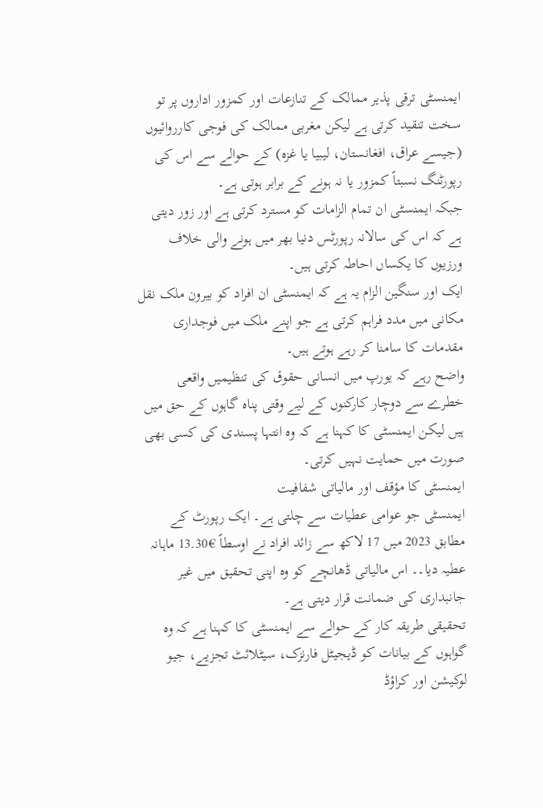ایمنسٹی ترقی پذیر ممالک کے تنازعات اور کمزور اداروں پر تو سخت تنقید کرتی ہے لیکن مغربی ممالک کی فوجی کارروائیوں (جیسے عراق، افغانستان، لیبیا یا غزہ) کے حوالے سے اس کی رپورٹنگ نسبتاً کمزور یا نہ ہونے کے برابر ہوتی ہے۔
جبکہ ایمنسٹی ان تمام الزامات کو مسترد کرتی ہے اور زور دیتی ہے کہ اس کی سالانہ رپورٹس دنیا بھر میں ہونے والی خلاف ورزیوں کا یکساں احاطہ کرتی ہیں۔
ایک اور سنگین الزام یہ ہے کہ ایمنسٹی ان افراد کو بیرون ملک نقل مکانی میں مدد فراہم کرتی ہے جو اپنے ملک میں فوجداری مقدمات کا سامنا کر رہے ہوتے ہیں۔
واضح رہے کہ یورپ میں انسانی حقوق کی تنظیمیں واقعی خطرے سے دوچار کارکنوں کے لیے وقتی پناہ گاہوں کے حق میں ہیں لیکن ایمنسٹی کا کہنا ہے کہ وہ انتہا پسندی کی کسی بھی صورت میں حمایت نہیں کرتی۔
ایمنسٹی کا مؤقف اور مالیاتی شفافیت
ایمنسٹی جو عوامی عطیات سے چلتی ہے۔ ایک رپورٹ کے مطابق 2023 میں 17 لاکھ سے زائد افراد نے اوسطاً €13.30 ماہانہ عطیہ دیا۔۔ اس مالیاتی ڈھانچے کو وہ اپنی تحقیق میں غیر جانبداری کی ضمانت قرار دیتی ہے۔
تحقیقی طریقہ کار کے حوالے سے ایمنسٹی کا کہنا ہے کہ وہ گواہوں کے بیانات کو ڈیجیٹل فارنزک، سیٹلائٹ تجزیے، جیو لوکیشن اور کراؤڈ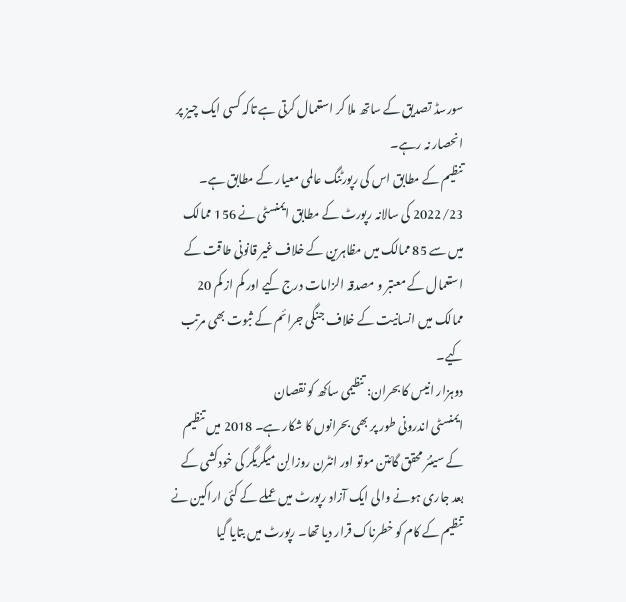سورسڈ تصدیق کے ساتھ ملا کر استعمال کرتی ہے تاکہ کسی ایک چیز پر انحصار نہ رہے۔
تنظیم کے مطابق اس کی رپورٹنگ عالمی معیار کے مطابق ہے۔ 2022/23 کی سالانہ رپورٹ کے مطابق ایمنسٹی نے 156 ممالک میں سے 85 ممالک میں مظاہرین کے خلاف غیر قانونی طاقت کے استعمال کے معتبر و مصدقہ الزامات درج کیے اور کم از کم 20 ممالک میں انسانیت کے خلاف جنگی جرائم کے ثبوت بھی مرتب کیے۔
دوہزار انیس کا بحران: تنظیمی ساکھ کو نقصان
ایمنسٹی اندرونی طور پر بھی بحرانوں کا شکار ہے۔ 2018 میں تنظیم کے سینئر محقق گائتن موتو اور انٹرن روزالِن میگریگر کی خودکشی کے بعد جاری ہونے والی ایک آزاد رپورٹ میں عملے کے کئی اراکین نے تنظیم کے کام کو خطرناک قرار دیا تھا۔ رپورٹ میں بتایا گیا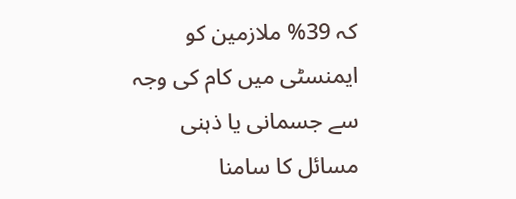کہ 39% ملازمین کو ایمنسٹی میں کام کی وجہ سے جسمانی یا ذہنی مسائل کا سامنا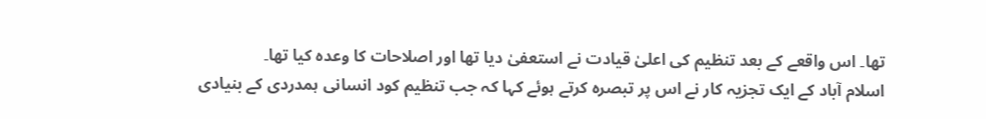تھا۔ اس واقعے کے بعد تنظیم کی اعلیٰ قیادت نے استعفیٰ دیا تھا اور اصلاحات کا وعدہ کیا تھا۔
اسلام آباد کے ایک تجزیہ کار نے اس پر تبصرہ کرتے ہوئے کہا کہ جب تنظیم کود انسانی ہمدردی کے بنیادی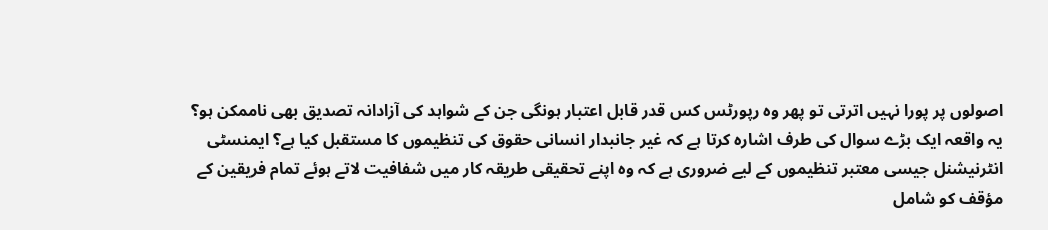اصولوں پر پورا نہیں اترتی تو پھر وہ رپورٹس کس قدر قابل اعتبار ہونگی جن کے شواہد کی آزادانہ تصدیق بھی ناممکن ہو؟
یہ واقعہ ایک بڑے سوال کی طرف اشارہ کرتا ہے کہ غیر جانبدار انسانی حقوق کی تنظیموں کا مستقبل کیا ہے؟ ایمنسٹی انٹرنیشنل جیسی معتبر تنظیموں کے لیے ضروری ہے کہ وہ اپنے تحقیقی طریقہ کار میں شفافیت لاتے ہوئے تمام فریقین کے مؤقف کو شامل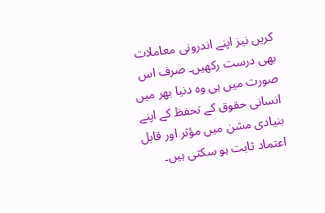کریں نیز اپنے اندرونی معاملات بھی درست رکھیں۔ صرف اس صورت میں ہی وہ دنیا بھر میں انسانی حقوق کے تحفظ کے اپنے بنیادی مشن میں مؤثر اور قابل اعتماد ثابت ہو سکتی ہیں۔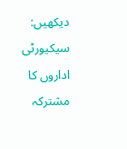دیکھیں: سیکیورٹی اداروں کا مشترکہ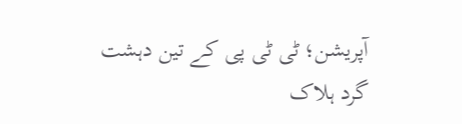آپریشن؛ ٹی ٹی پی کے تین دہشت گرد ہلاک